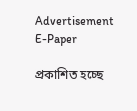Advertisement
E-Paper

প্রকাশিত হচ্ছে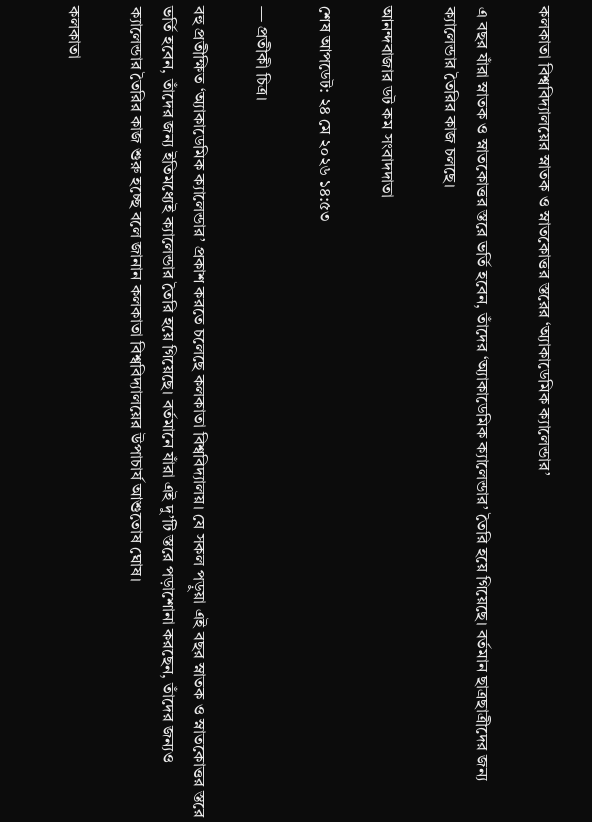কলকাতা বিশ্ববিদ্যালয়ের স্নাতক ও স্নাতকোত্তর স্তরের ‘অ্যাকাডেমিক ক্যালেন্ডার’

এ বছর যাঁরা স্নাতক ও স্নাতকোত্তর স্তরে ভর্তি হবেন, তাঁদের ‘অ্যাকাডেমিক ক্যালেন্ডার’ তৈরি হয়ে গিয়েছে। বর্তমান ছাত্রছাত্রীদের জন্য ক্যালেন্ডার তৈরির কাজ চলছে।

আনন্দবাজার ডট কম সংবাদদাতা

শেষ আপডেট: ২৪ মে ২০২৬ ১৪:৫৩

— প্রতীকী চিত্র।

বহু প্রতীক্ষিত ‘অ্যাকাডেমিক ক্যালেন্ডার’ প্রকাশ করতে চলেছে কলকাতা বিশ্ববিদ্যালয়। যে সকল পড়ুয়া এই বছর স্নাতক ও স্নাতকোত্তর স্তরে ভর্তি হবেন, তাঁদের জন্য ইতিমধ্যেই ক্যালেন্ডার তৈরি হয়ে গিয়েছে। বর্তমানে যাঁরা এই দু’টি স্তরে পড়াশোনা করছেন, তাঁদের জন্যও ক্যালেন্ডার তৈরির কাজ শুরু হচ্ছে বলে জানান কলকাতা বিশ্ববিদ্যালয়ের উপাচার্য আশুতোষ ঘোষ।

কলকাতা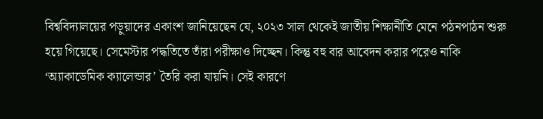বিশ্ববিদ্যালয়ের পড়ুয়াদের একাংশ জানিয়েছেন যে, ২০২৩ সাল থেকেই জাতীয় শিক্ষানীতি মেনে পঠনপাঠন শুরু হয়ে গিয়েছে। সেমেস্টার পদ্ধতিতে তাঁরা পরীক্ষাও দিচ্ছেন। কিন্তু বহু বার আবেদন করার পরেও নাকি ‘অ্যাকাডেমিক ক্যালেন্ডার’ তৈরি করা যায়নি। সেই কারণে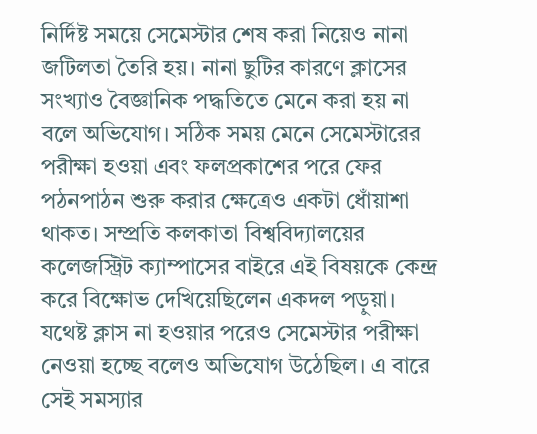নির্দিষ্ট সময়ে সেমেস্টার শেষ করা নিয়েও নানা জটিলতা তৈরি হয়। নানা ছুটির কারণে ক্লাসের সংখ্যাও বৈজ্ঞানিক পদ্ধতিতে মেনে করা হয় না বলে অভিযোগ। সঠিক সময় মেনে সেমেস্টারের পরীক্ষা হওয়া এবং ফলপ্রকাশের পরে ফের পঠনপাঠন শুরু করার ক্ষেত্রেও একটা ধোঁয়াশা থাকত। সম্প্রতি কলকাতা বিশ্ববিদ্যালয়ের কলেজস্ট্রিট ক্যাম্পাসের বাইরে এই বিষয়কে কেন্দ্র করে বিক্ষোভ দেখিয়েছিলেন একদল পড়ুয়া। যথেষ্ট ক্লাস না হওয়ার পরেও সেমেস্টার পরীক্ষা নেওয়া হচ্ছে বলেও অভিযোগ উঠেছিল। এ বারে সেই সমস্যার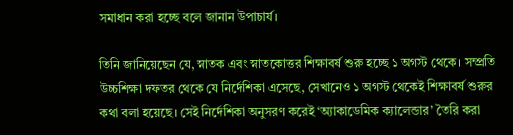সমাধান করা হচ্ছে বলে জানান উপাচার্য।

তিনি জানিয়েছেন যে, স্নাতক এবং স্নাতকোত্তর শিক্ষাবর্ষ শুরু হচ্ছে ১ অগস্ট থেকে। সম্প্রতি উচ্চশিক্ষা দফতর থেকে যে নির্দেশিকা এসেছে, সেখানেও ১ অগস্ট থেকেই শিক্ষাবর্ষ শুরুর কথা বলা হয়েছে। সেই নির্দেশিকা অনুসরণ করেই ‘অ্যাকাডেমিক ক্যালেন্ডার’ তৈরি করা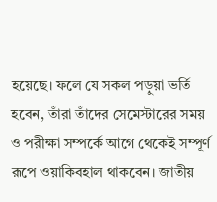হয়েছে। ফলে যে সকল পড়ুয়া ভর্তি হবেন, তাঁরা তাঁদের সেমেস্টারের সময় ও পরীক্ষা সম্পর্কে আগে থেকেই সম্পূর্ণ রূপে ওয়াকিবহাল থাকবেন। জাতীয়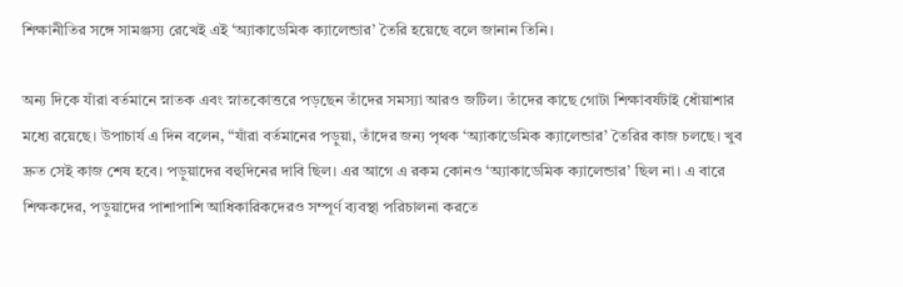শিক্ষানীতির সঙ্গে সামঞ্জস্য রেখেই এই ‘অ্যাকাডেমিক ক্যালেন্ডার’ তৈরি হয়েছে বলে জানান তিনি।

অন্য দিকে যাঁরা বর্তমানে স্নাতক এবং স্নাতকোত্তরে পড়ছেন তাঁদের সমস্যা আরও জটিল। তাঁদের কাছে গোটা শিক্ষাবর্ষটাই ধোঁয়াশার মধ্যে রয়েছে। উপাচার্য এ দিন বলেন, ‘‘যাঁরা বর্তমানের পড়ুয়া, তাঁদের জন্য পৃথক ‘অ্যাকাডেমিক ক্যালেন্ডার’ তৈরির কাজ চলছে। খুব দ্রুত সেই কাজ শেষ হবে। পড়ুয়াদের বহুদিনের দাবি ছিল। এর আগে এ রকম কোনও ‘অ্যাকাডেমিক ক্যালেন্ডার’ ছিল না। এ বারে শিক্ষকদের, পড়ুয়াদের পাশাপাশি আধিকারিকদেরও সম্পূর্ণ ব্যবস্থা পরিচালনা করতে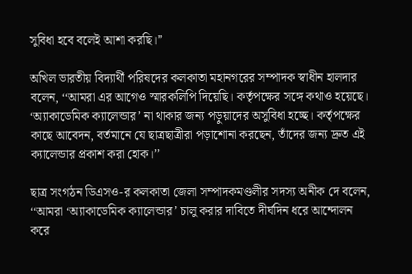সুবিধা হবে বলেই আশা করছি।’’

অখিল ভারতীয় বিদ্যার্থী পরিষদের কলকাতা মহানগরের সম্পাদক স্বাধীন হালদার বলেন, ‘‘আমরা এর আগেও স্মারকলিপি দিয়েছি। কর্তৃপক্ষের সঙ্গে কথাও হয়েছে। ‘অ্যাকাডেমিক ক্যালেন্ডার’ না থাকার জন্য পড়ুয়াদের অসুবিধা হচ্ছে। কর্তৃপক্ষের কাছে আবেদন, বর্তমানে যে ছাত্রছাত্রীরা পড়াশোনা করছেন, তাঁদের জন্য দ্রুত এই ক্যালেন্ডার প্রকাশ করা হোক।’’

ছাত্র সংগঠন ডিএসও-র কলকাতা জেলা সম্পাদকমণ্ডলীর সদস্য অনীক দে বলেন, ‘‘আমরা ‘অ্যাকাডেমিক ক্যালেন্ডার’ চালু করার দাবিতে দীর্ঘদিন ধরে আন্দোলন করে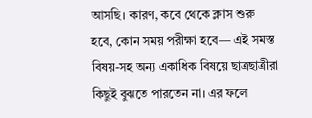আসছি। কারণ, কবে থেকে ক্লাস শুরু হবে, কোন সময় পরীক্ষা হবে— এই সমস্ত বিষয়-সহ অন্য একাধিক বিষয়ে ছাত্রছাত্রীরা কিছুই বুঝতে পারতেন না। এর ফলে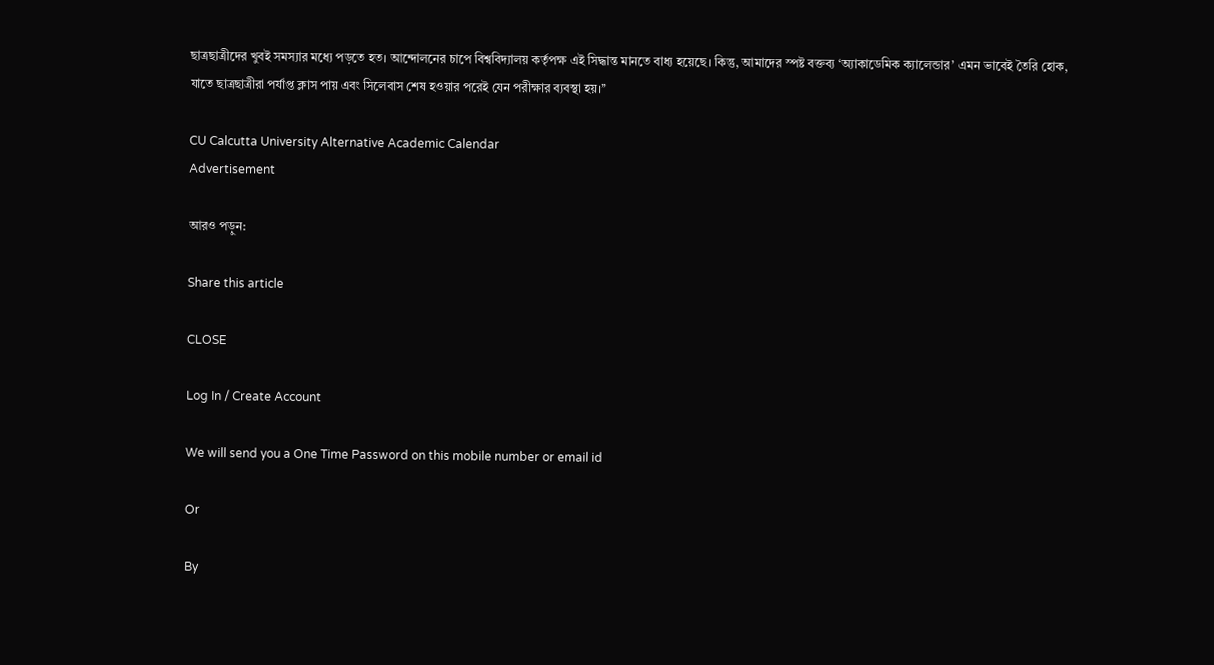ছাত্রছাত্রীদের খুবই সমস্যার মধ্যে পড়তে হত। আন্দোলনের চাপে বিশ্ববিদ্যালয় কর্তৃপক্ষ এই সিদ্ধান্ত মানতে বাধ্য হয়েছে। কিন্তু, আমাদের স্পষ্ট বক্তব্য ‘অ্যাকাডেমিক ক্যালেন্ডার’ এমন ভাবেই তৈরি হোক, যাতে ছাত্রছাত্রীরা পর্যাপ্ত ক্লাস পায় এবং সিলেবাস শেষ হওয়ার পরেই যেন পরীক্ষার ব্যবস্থা হয়।’’

CU Calcutta University Alternative Academic Calendar
Advertisement

আরও পড়ুন:

Share this article

CLOSE

Log In / Create Account

We will send you a One Time Password on this mobile number or email id

Or

By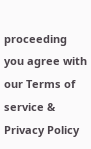proceeding you agree with our Terms of service & Privacy Policy